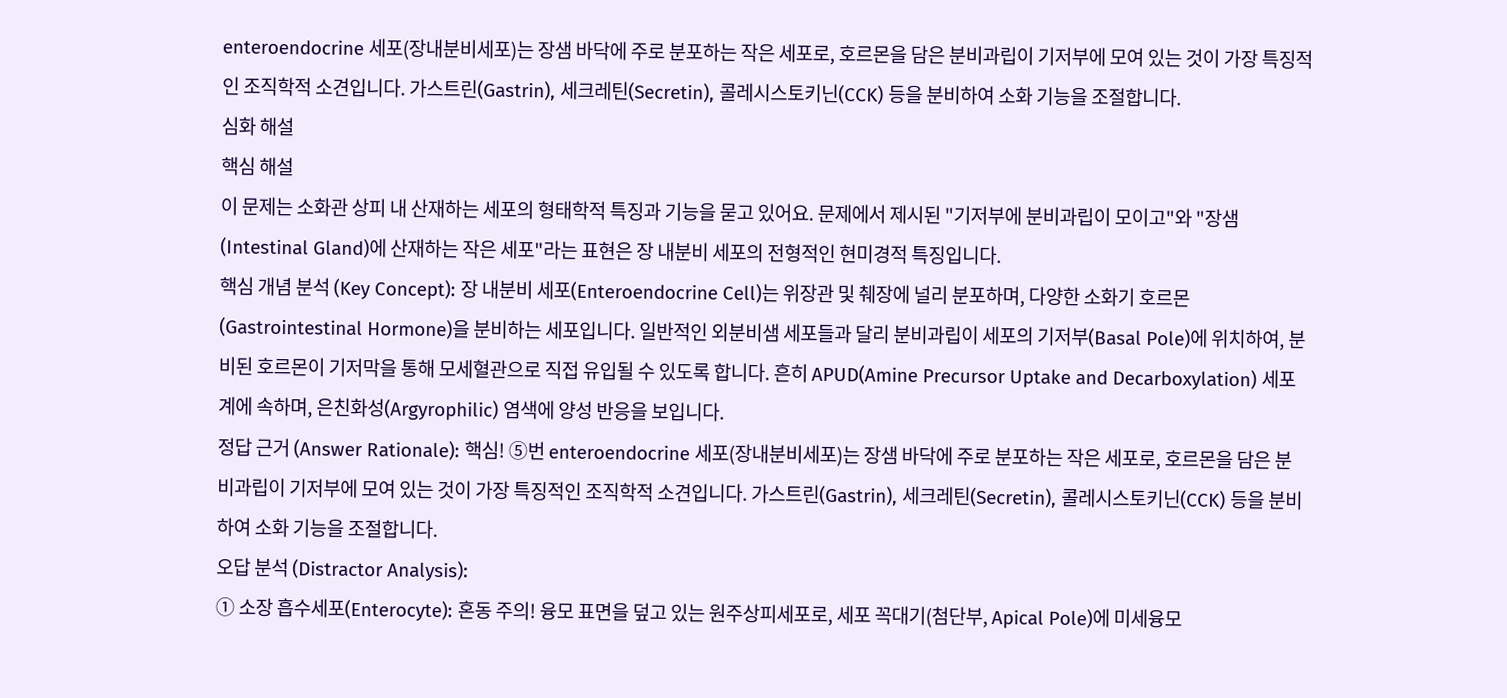enteroendocrine 세포(장내분비세포)는 장샘 바닥에 주로 분포하는 작은 세포로, 호르몬을 담은 분비과립이 기저부에 모여 있는 것이 가장 특징적인 조직학적 소견입니다. 가스트린(Gastrin), 세크레틴(Secretin), 콜레시스토키닌(CCK) 등을 분비하여 소화 기능을 조절합니다.
심화 해설
핵심 해설
이 문제는 소화관 상피 내 산재하는 세포의 형태학적 특징과 기능을 묻고 있어요. 문제에서 제시된 "기저부에 분비과립이 모이고"와 "장샘(Intestinal Gland)에 산재하는 작은 세포"라는 표현은 장 내분비 세포의 전형적인 현미경적 특징입니다.
핵심 개념 분석 (Key Concept): 장 내분비 세포(Enteroendocrine Cell)는 위장관 및 췌장에 널리 분포하며, 다양한 소화기 호르몬(Gastrointestinal Hormone)을 분비하는 세포입니다. 일반적인 외분비샘 세포들과 달리 분비과립이 세포의 기저부(Basal Pole)에 위치하여, 분비된 호르몬이 기저막을 통해 모세혈관으로 직접 유입될 수 있도록 합니다. 흔히 APUD(Amine Precursor Uptake and Decarboxylation) 세포계에 속하며, 은친화성(Argyrophilic) 염색에 양성 반응을 보입니다.
정답 근거 (Answer Rationale): 핵심! ⑤번 enteroendocrine 세포(장내분비세포)는 장샘 바닥에 주로 분포하는 작은 세포로, 호르몬을 담은 분비과립이 기저부에 모여 있는 것이 가장 특징적인 조직학적 소견입니다. 가스트린(Gastrin), 세크레틴(Secretin), 콜레시스토키닌(CCK) 등을 분비하여 소화 기능을 조절합니다.
오답 분석 (Distractor Analysis):
① 소장 흡수세포(Enterocyte): 혼동 주의! 융모 표면을 덮고 있는 원주상피세포로, 세포 꼭대기(첨단부, Apical Pole)에 미세융모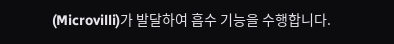(Microvilli)가 발달하여 흡수 기능을 수행합니다.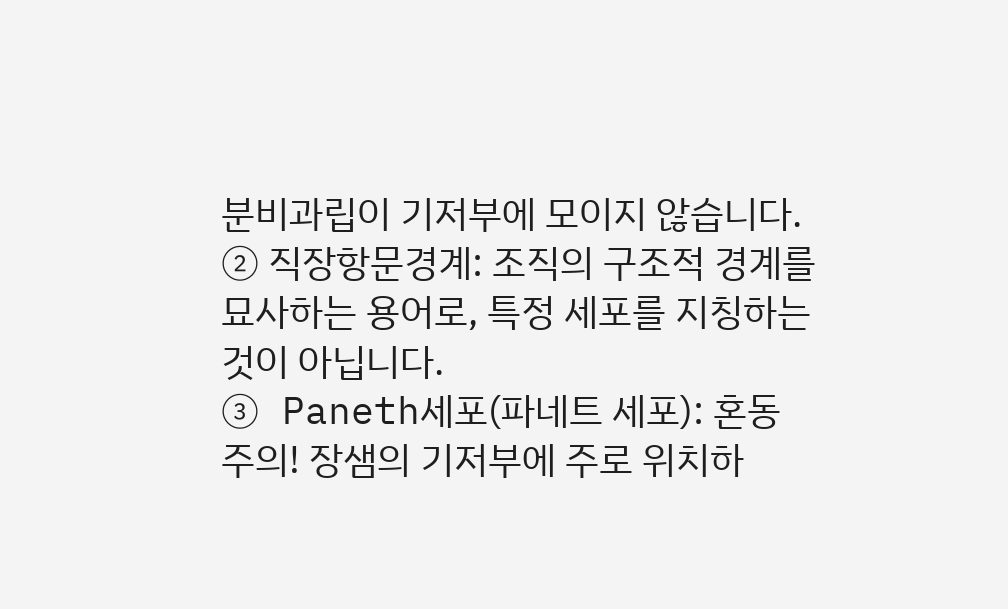분비과립이 기저부에 모이지 않습니다.
② 직장항문경계: 조직의 구조적 경계를 묘사하는 용어로, 특정 세포를 지칭하는 것이 아닙니다.
③ Paneth세포(파네트 세포): 혼동 주의! 장샘의 기저부에 주로 위치하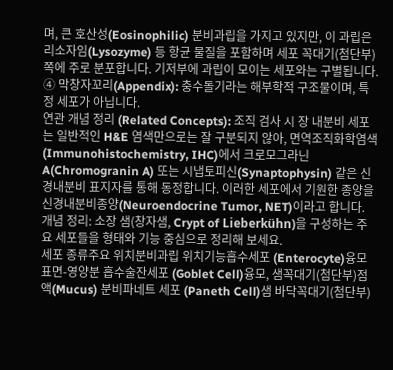며, 큰 호산성(Eosinophilic) 분비과립을 가지고 있지만, 이 과립은 리소자임(Lysozyme) 등 항균 물질을 포함하며 세포 꼭대기(첨단부) 쪽에 주로 분포합니다. 기저부에 과립이 모이는 세포와는 구별됩니다.
④ 막창자꼬리(Appendix): 충수돌기라는 해부학적 구조물이며, 특정 세포가 아닙니다.
연관 개념 정리 (Related Concepts): 조직 검사 시 장 내분비 세포는 일반적인 H&E 염색만으로는 잘 구분되지 않아, 면역조직화학염색(Immunohistochemistry, IHC)에서 크로모그라닌 A(Chromogranin A) 또는 시냅토피신(Synaptophysin) 같은 신경내분비 표지자를 통해 동정합니다. 이러한 세포에서 기원한 종양을 신경내분비종양(Neuroendocrine Tumor, NET)이라고 합니다.
개념 정리: 소장 샘(창자샘, Crypt of Lieberkühn)을 구성하는 주요 세포들을 형태와 기능 중심으로 정리해 보세요.
세포 종류주요 위치분비과립 위치기능흡수세포 (Enterocyte)융모 표면-영양분 흡수술잔세포 (Goblet Cell)융모, 샘꼭대기(첨단부)점액(Mucus) 분비파네트 세포 (Paneth Cell)샘 바닥꼭대기(첨단부)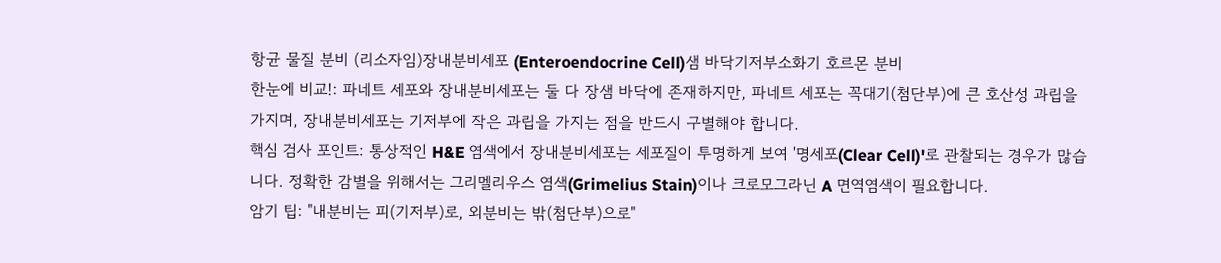항균 물질 분비 (리소자임)장내분비세포 (Enteroendocrine Cell)샘 바닥기저부소화기 호르몬 분비
한눈에 비교!: 파네트 세포와 장내분비세포는 둘 다 장샘 바닥에 존재하지만, 파네트 세포는 꼭대기(첨단부)에 큰 호산성 과립을 가지며, 장내분비세포는 기저부에 작은 과립을 가지는 점을 반드시 구별해야 합니다.
핵심 검사 포인트: 통상적인 H&E 염색에서 장내분비세포는 세포질이 투명하게 보여 '명세포(Clear Cell)'로 관찰되는 경우가 많습니다. 정확한 감별을 위해서는 그리멜리우스 염색(Grimelius Stain)이나 크로모그라닌 A 면역염색이 필요합니다.
암기 팁: "내분비는 피(기저부)로, 외분비는 밖(첨단부)으로"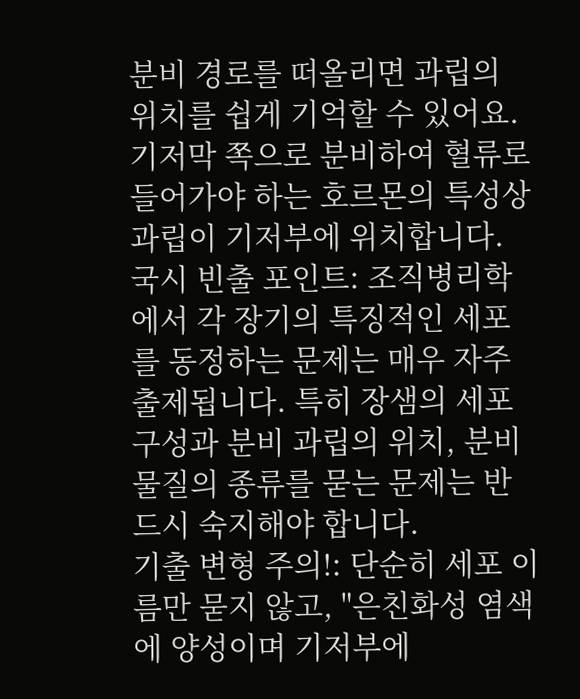분비 경로를 떠올리면 과립의 위치를 쉽게 기억할 수 있어요. 기저막 쪽으로 분비하여 혈류로 들어가야 하는 호르몬의 특성상 과립이 기저부에 위치합니다.
국시 빈출 포인트: 조직병리학에서 각 장기의 특징적인 세포를 동정하는 문제는 매우 자주 출제됩니다. 특히 장샘의 세포 구성과 분비 과립의 위치, 분비 물질의 종류를 묻는 문제는 반드시 숙지해야 합니다.
기출 변형 주의!: 단순히 세포 이름만 묻지 않고, "은친화성 염색에 양성이며 기저부에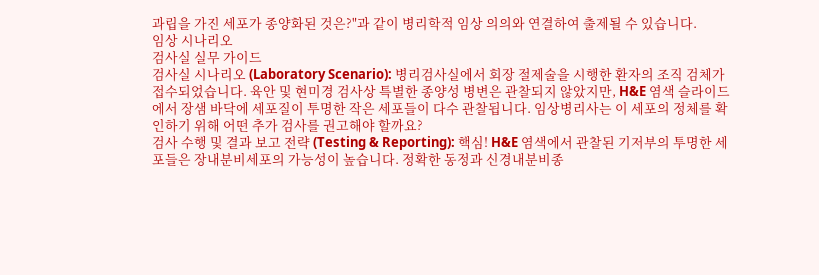과립을 가진 세포가 종양화된 것은?"과 같이 병리학적 임상 의의와 연결하여 출제될 수 있습니다.
임상 시나리오
검사실 실무 가이드
검사실 시나리오 (Laboratory Scenario): 병리검사실에서 회장 절제술을 시행한 환자의 조직 검체가 접수되었습니다. 육안 및 현미경 검사상 특별한 종양성 병변은 관찰되지 않았지만, H&E 염색 슬라이드에서 장샘 바닥에 세포질이 투명한 작은 세포들이 다수 관찰됩니다. 임상병리사는 이 세포의 정체를 확인하기 위해 어떤 추가 검사를 권고해야 할까요?
검사 수행 및 결과 보고 전략 (Testing & Reporting): 핵심! H&E 염색에서 관찰된 기저부의 투명한 세포들은 장내분비세포의 가능성이 높습니다. 정확한 동정과 신경내분비종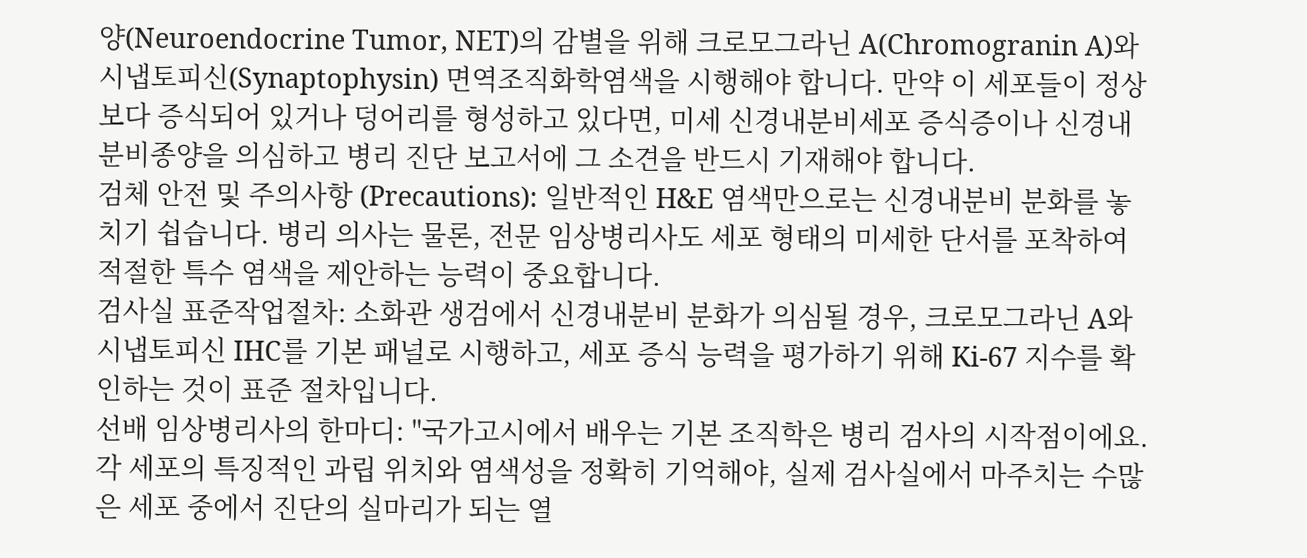양(Neuroendocrine Tumor, NET)의 감별을 위해 크로모그라닌 A(Chromogranin A)와 시냅토피신(Synaptophysin) 면역조직화학염색을 시행해야 합니다. 만약 이 세포들이 정상보다 증식되어 있거나 덩어리를 형성하고 있다면, 미세 신경내분비세포 증식증이나 신경내분비종양을 의심하고 병리 진단 보고서에 그 소견을 반드시 기재해야 합니다.
검체 안전 및 주의사항 (Precautions): 일반적인 H&E 염색만으로는 신경내분비 분화를 놓치기 쉽습니다. 병리 의사는 물론, 전문 임상병리사도 세포 형태의 미세한 단서를 포착하여 적절한 특수 염색을 제안하는 능력이 중요합니다.
검사실 표준작업절차: 소화관 생검에서 신경내분비 분화가 의심될 경우, 크로모그라닌 A와 시냅토피신 IHC를 기본 패널로 시행하고, 세포 증식 능력을 평가하기 위해 Ki-67 지수를 확인하는 것이 표준 절차입니다.
선배 임상병리사의 한마디: "국가고시에서 배우는 기본 조직학은 병리 검사의 시작점이에요. 각 세포의 특징적인 과립 위치와 염색성을 정확히 기억해야, 실제 검사실에서 마주치는 수많은 세포 중에서 진단의 실마리가 되는 열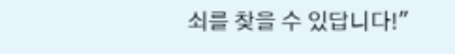쇠를 찾을 수 있답니다!"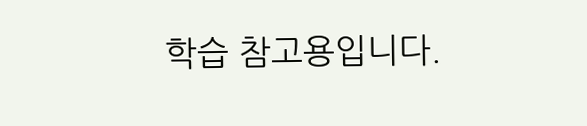학습 참고용입니다.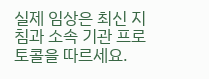실제 임상은 최신 지침과 소속 기관 프로토콜을 따르세요.